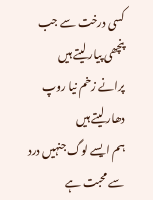کسی درخت سے جب پنچھی پیار لیتے ہیں
پرانے زخم نیا روپ دھار لیتے ہیں
ہم ایسے لوگ جنہیں درد سے محبت ہے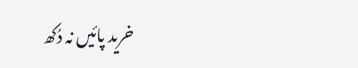خرید پائیں نہ دُکھ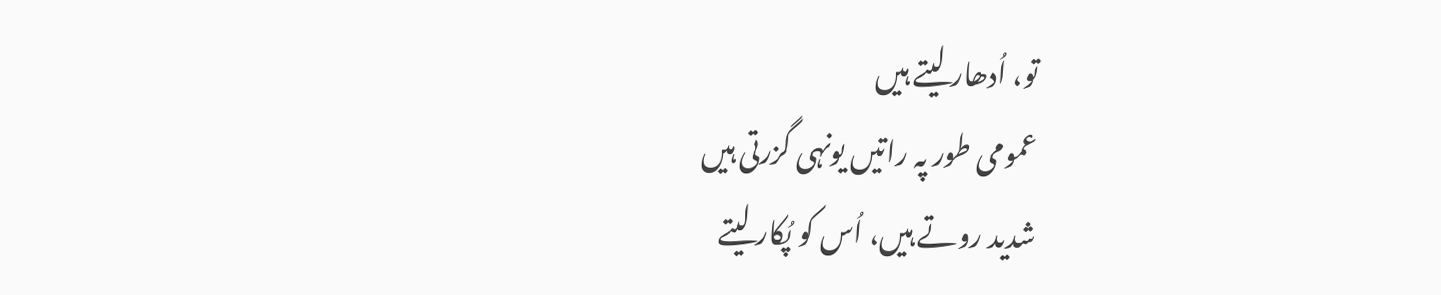تو، اُدھار لیتے ہیں
عمومی طور پہ راتیں یونہی گزرتی ہیں
شدید روتے ہیں، اُس کو پُکار لیتے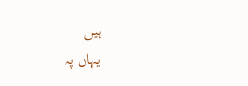ہیں
یہاں پہ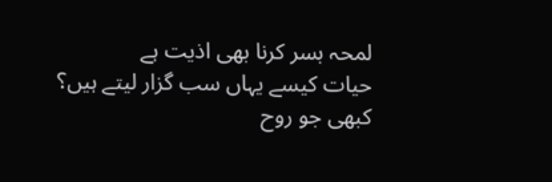لمحہ بسر کرنا بھی اذیت ہے
حیات کیسے یہاں سب گزار لیتے ہیں؟
کبھی جو روح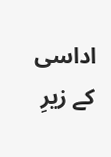اداسی کے زیرِ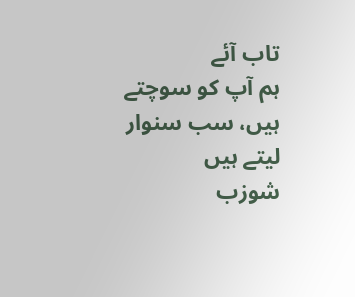تاب آئے
ہم آپ کو سوچتے ہیں، سب سنوار لیتے ہیں
شوزب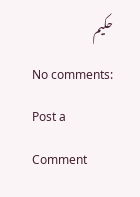حکیم
No comments:
Post a Comment